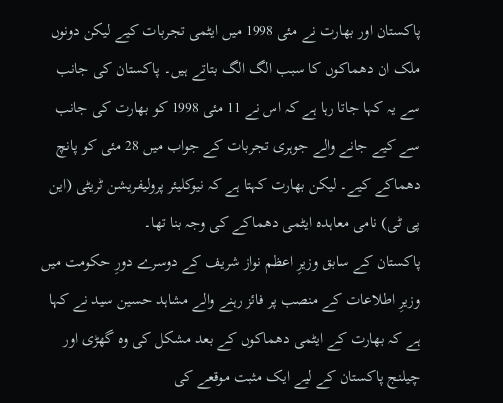پاکستان اور بھارت نے مئی 1998 میں ایٹمی تجربات کیے لیکن دونوں ملک ان دھماکوں کا سبب الگ الگ بتاتے ہیں۔ پاکستان کی جانب سے یہ کہا جاتا رہا ہے کہ اس نے 11 مئی 1998 کو بھارت کی جانب سے کیے جانے والے جوہری تجربات کے جواب میں 28 مئی کو پانچ دھماکے کیے۔ لیکن بھارت کہتا ہے کہ نیوکلیئر پرولیفریشن ٹریٹی (این پی ٹی) نامی معاہدہ ایٹمی دھماکے کی وجہ بنا تھا۔
پاکستان کے سابق وزیرِ اعظم نواز شریف کے دوسرے دورِ حکومت میں وزیرِ اطلاعات کے منصب پر فائز رہنے والے مشاہد حسین سید نے کہا ہے کہ بھارت کے ایٹمی دھماکوں کے بعد مشکل کی وہ گھڑی اور چیلنج پاکستان کے لیے ایک مثبت موقعے کی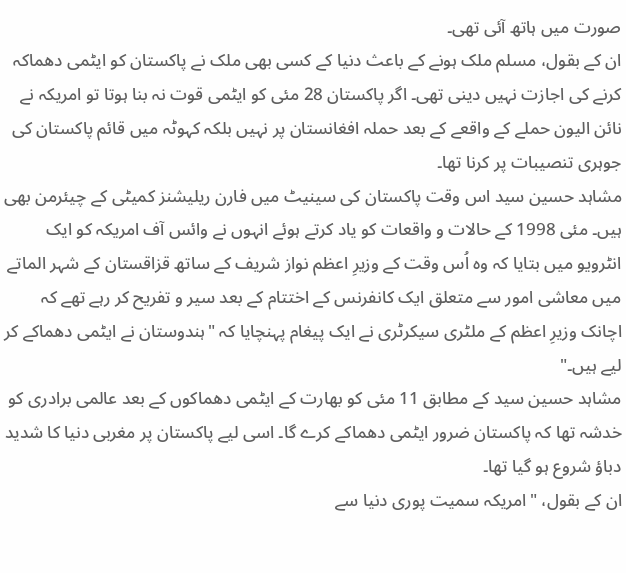صورت میں ہاتھ آئی تھی۔
ان کے بقول، مسلم ملک ہونے کے باعث دنیا کے کسی بھی ملک نے پاکستان کو ایٹمی دھماکہ کرنے کی اجازت نہیں دینی تھی۔ اگر پاکستان 28 مئی کو ایٹمی قوت نہ بنا ہوتا تو امریکہ نے نائن الیون حملے کے واقعے کے بعد حملہ افغانستان پر نہیں بلکہ کہوٹہ میں قائم پاکستان کی جوہری تنصیبات پر کرنا تھا۔
مشاہد حسین سید اس وقت پاکستان کی سینیٹ میں فارن ریلیشنز کمیٹی کے چیئرمن بھی ہیں۔ مئی 1998 کے حالات و واقعات کو یاد کرتے ہوئے انہوں نے وائس آف امریکہ کو ایک انٹرویو میں بتایا کہ وہ اُس وقت کے وزیرِ اعظم نواز شریف کے ساتھ قزاقستان کے شہر الماتے میں معاشی امور سے متعلق ایک کانفرنس کے اختتام کے بعد سیر و تفریح کر رہے تھے کہ اچانک وزیرِ اعظم کے ملٹری سیکرٹری نے ایک پیغام پہنچایا کہ "ہندوستان نے ایٹمی دھماکے کر لیے ہیں۔"
مشاہد حسین سید کے مطابق 11 مئی کو بھارت کے ایٹمی دھماکوں کے بعد عالمی برادری کو خدشہ تھا کہ پاکستان ضرور ایٹمی دھماکے کرے گا۔ اسی لیے پاکستان پر مغربی دنیا کا شدید دباؤ شروع ہو گیا تھا۔
ان کے بقول، "امریکہ سمیت پوری دنیا سے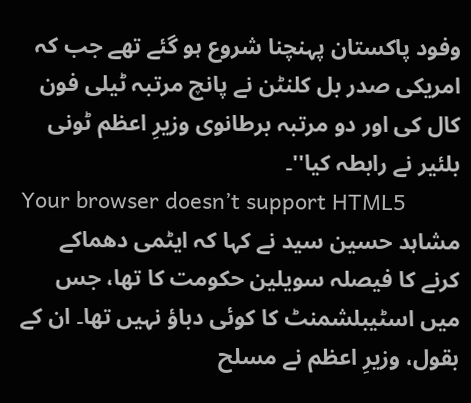وفود پاکستان پہنچنا شروع ہو گئے تھے جب کہ امریکی صدر بل کلنٹن نے پانچ مرتبہ ٹیلی فون کال کی اور دو مرتبہ برطانوی وزیرِ اعظم ٹونی بلئیر نے رابطہ کیا''۔
Your browser doesn’t support HTML5
مشاہد حسین سید نے کہا کہ ایٹمی دھماکے کرنے کا فیصلہ سویلین حکومت کا تھا، جس میں اسٹیبلشمنٹ کا کوئی دباؤ نہیں تھا۔ ان کے بقول، وزیرِ اعظم نے مسلح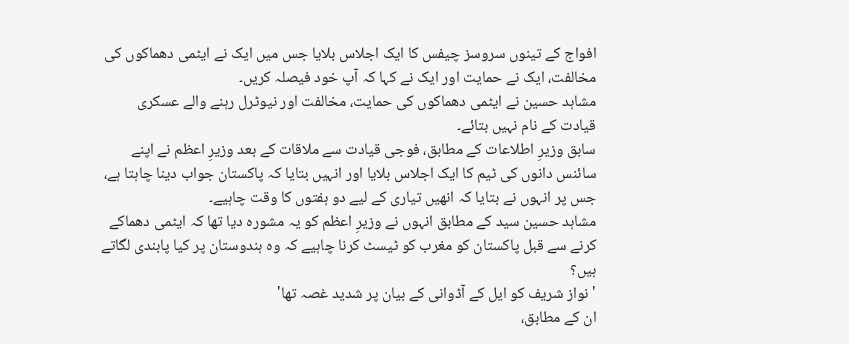افواج کے تینوں سروسز چیفس کا ایک اجلاس بلایا جس میں ایک نے ایٹمی دھماکوں کی مخالفت، ایک نے حمایت اور ایک نے کہا کہ آپ خود فیصلہ کریں۔
مشاہد حسین نے ایٹمی دھماکوں کی حمایت، مخالفت اور نیوٹرل رہنے والے عسکری قیادت کے نام نہیں بتائے۔
سابق وزیرِ اطلاعات کے مطابق، فوجی قیادت سے ملاقات کے بعد وزیرِ اعظم نے اپنے سائنس دانوں کی ٹیم کا ایک اجلاس بلایا اور انہیں بتایا کہ پاکستان جواب دینا چاہتا ہے، جس پر انہوں نے بتایا کہ انھیں تیاری کے لیے دو ہفتوں کا وقت چاہیے۔
مشاہد حسین سید کے مطابق انہوں نے وزیرِ اعظم کو یہ مشورہ دیا تھا کہ ایٹمی دھماکے کرنے سے قبل پاکستان کو مغرب کو ٹیسٹ کرنا چاہیے کہ وہ ہندوستان پر کیا پابندی لگاتے ہیں؟
'نواز شریف کو ایل کے آڈوانی کے بیان پر شدید غصہ تھا'
ان کے مطابق،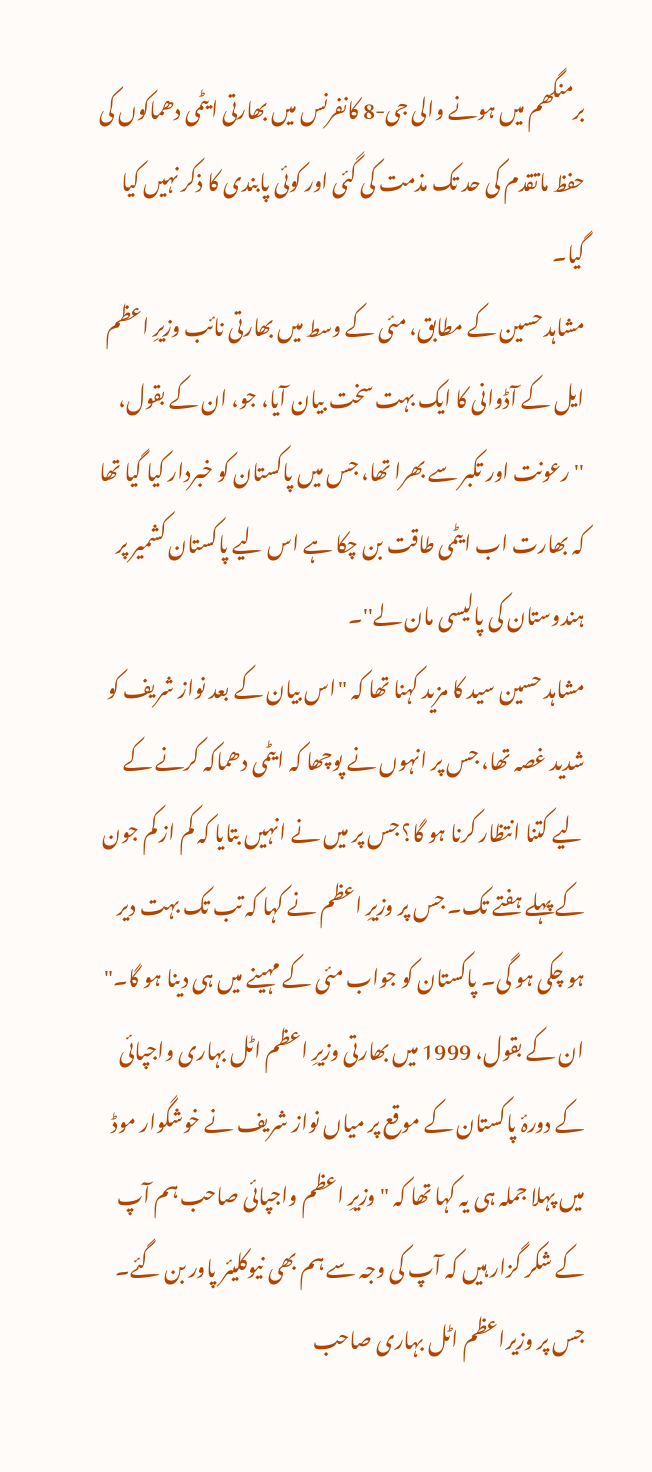برمنگھم میں ہونے والی جی-8 کانفرنس میں بھارتی ایٹمی دھماکوں کی حفظ ماتقدم کی حد تک مذمت کی گئی اور کوئی پابندی کا ذکر نہیں کیا گیا۔
مشاہد حسین کے مطابق، مئی کے وسط میں بھارتی نائب وزیرِ اعظم ایل کے آڈوانی کا ایک بہت سخت بیان آیا، جو، ان کے بقول، ''رعونت اور تکبر سے بھرا تھا، جس میں پاکستان کو خبردار کیا گیا تھا کہ بھارت اب ایٹمی طاقت بن چکا ہے اس لیے پاکستان کشمیر پر ہندوستان کی پالیسی مان لے''۔
مشاہد حسین سید کا مزید کہنا تھا کہ "اس بیان کے بعد نواز شریف کو شدید غصہ تھا، جس پر انہوں نے پوچھا کہ ایٹمی دھماکہ کرنے کے لیے کتنا انتظار کرنا ہو گا؟ جس پر میں نے انہیں بتایا کہ کم از کم جون کے پہلے ہفتے تک۔ جس پر وزیرِ اعظم نے کہا کہ تب تک بہت دیر ہو چکی ہو گی۔ پاکستان کو جواب مئی کے مہینے میں ہی دینا ہو گا۔"
ان کے بقول، 1999 میں بھارتی وزیرِ اعظم اٹل بہاری واجپائی کے دورۂ پاکستان کے موقع پر میاں نواز شریف نے خوشگوار موڈ میں پہلا جملہ ہی یہ کہا تھا کہ "وزیرِ اعظم واجپائی صاحب ہم آپ کے شکر گزار ہیں کہ آپ کی وجہ سے ہم بھی نیوکلیئر پاور بن گئے۔ جس پر وزیراعظم اٹل بہاری صاحب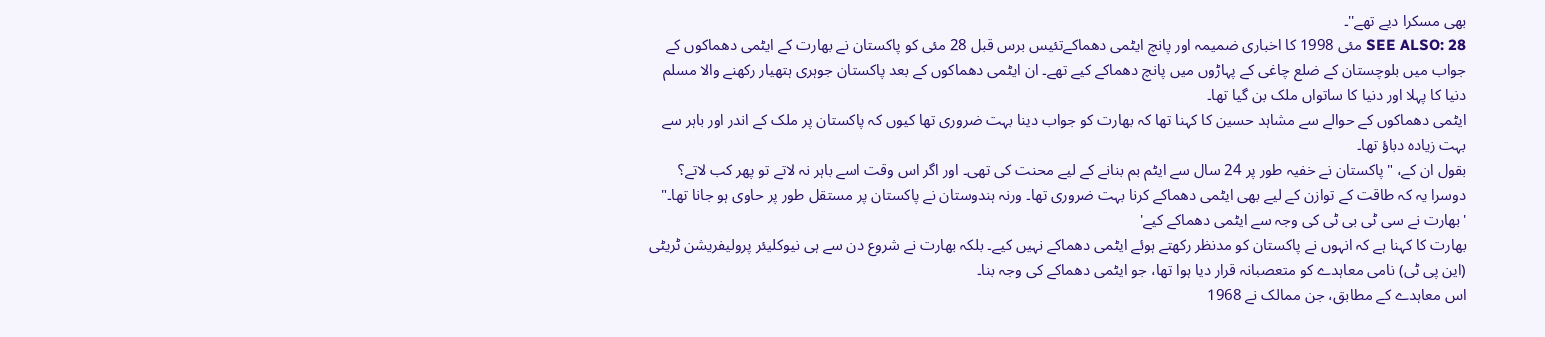بھی مسکرا دیے تھے''۔
SEE ALSO: 28 مئی 1998 کا اخباری ضمیمہ اور پانچ ایٹمی دھماکےتئیس برس قبل 28 مئی کو پاکستان نے بھارت کے ایٹمی دھماکوں کے جواب میں بلوچستان کے ضلع چاغی کے پہاڑوں میں پانچ دھماکے کیے تھے۔ ان ایٹمی دھماکوں کے بعد پاکستان جوہری ہتھیار رکھنے والا مسلم دنیا کا پہلا اور دنیا کا ساتواں ملک بن گیا تھا۔
ایٹمی دھماکوں کے حوالے سے مشاہد حسین کا کہنا تھا کہ بھارت کو جواب دینا بہت ضروری تھا کیوں کہ پاکستان پر ملک کے اندر اور باہر سے بہت زیادہ دباؤ تھا۔
بقول ان کے، "پاکستان نے خفیہ طور پر 24 سال سے ایٹم بم بنانے کے لیے محنت کی تھی۔ اور اگر اس وقت اسے باہر نہ لاتے تو پھر کب لاتے؟ دوسرا یہ کہ طاقت کے توازن کے لیے بھی ایٹمی دھماکے کرنا بہت ضروری تھا۔ ورنہ ہندوستان نے پاکستان پر مستقل طور پر حاوی ہو جانا تھا۔"
'بھارت نے سی ٹی بی ٹی کی وجہ سے ایٹمی دھماکے کیے'
بھارت کا کہنا ہے کہ انہوں نے پاکستان کو مدنظر رکھتے ہوئے ایٹمی دھماکے نہیں کیے۔ بلکہ بھارت نے شروع دن سے ہی نیوکلیئر پرولیفریشن ٹریٹی (این پی ٹی) نامی معاہدے کو متعصبانہ قرار دیا ہوا تھا، جو ایٹمی دھماکے کی وجہ بنا۔
اس معاہدے کے مطابق، جن ممالک نے 1968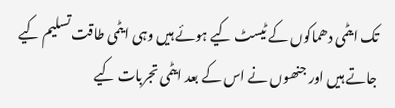تک ایٹمی دھماکوں کے ٹیسٹ کیے ہوئے ہیں وہی ایٹمی طاقت تسلیم کیے جاتے ہیں اور جنھوں نے اس کے بعد ایٹمی تجربات کیے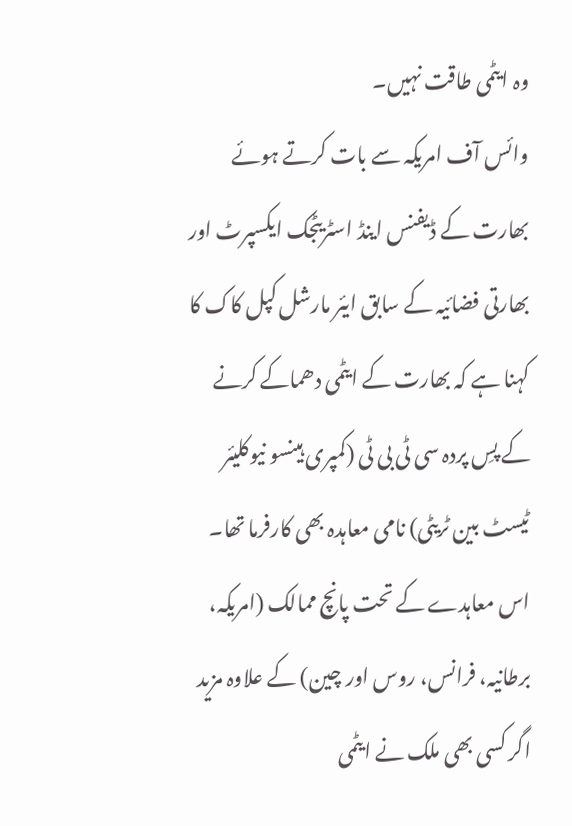وہ ایٹمی طاقت نہیں۔
وائس آف امریکہ سے بات کرتے ہوئے بھارت کے ڈیفنس اینڈ اسٹریٹجک ایکسپرٹ اور بھارتی فضائیہ کے سابق ایئر مارشل کپل کاک کا کہنا ہے کہ بھارت کے ایٹمی دھماکے کرنے کے پسِ پردہ سی ٹی بی ٹی (کمپری ہینسو نیوکلیئر ٹیسٹ بین ٹریٹی) نامی معاہدہ بھی کارفرما تھا۔
اس معاہدے کے تحت پانچ ممالک (امریکہ، برطانیہ، فرانس، روس اور چین) کے علاوہ مزید اگر کسی بھی ملک نے ایٹمی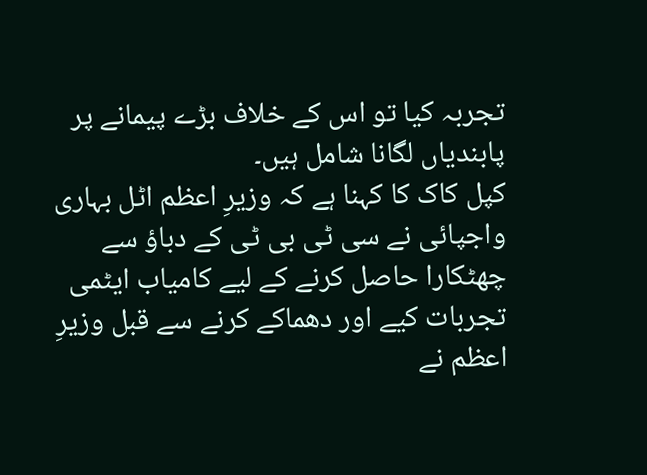تجربہ کیا تو اس کے خلاف بڑے پیمانے پر پابندیاں لگانا شامل ہیں۔
کپل کاک کا کہنا ہے کہ وزیرِ اعظم اٹل بہاری واجپائی نے سی ٹی بی ٹی کے دباؤ سے چھٹکارا حاصل کرنے کے لیے کامیاب ایٹمی تجربات کیے اور دھماکے کرنے سے قبل وزیرِ اعظم نے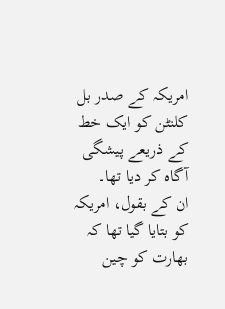امریکہ کے صدر بل کلنٹن کو ایک خط کے ذریعے پیشگی آگاہ کر دیا تھا۔
ان کے بقول، امریکہ کو بتایا گیا تھا کہ بھارت کو چین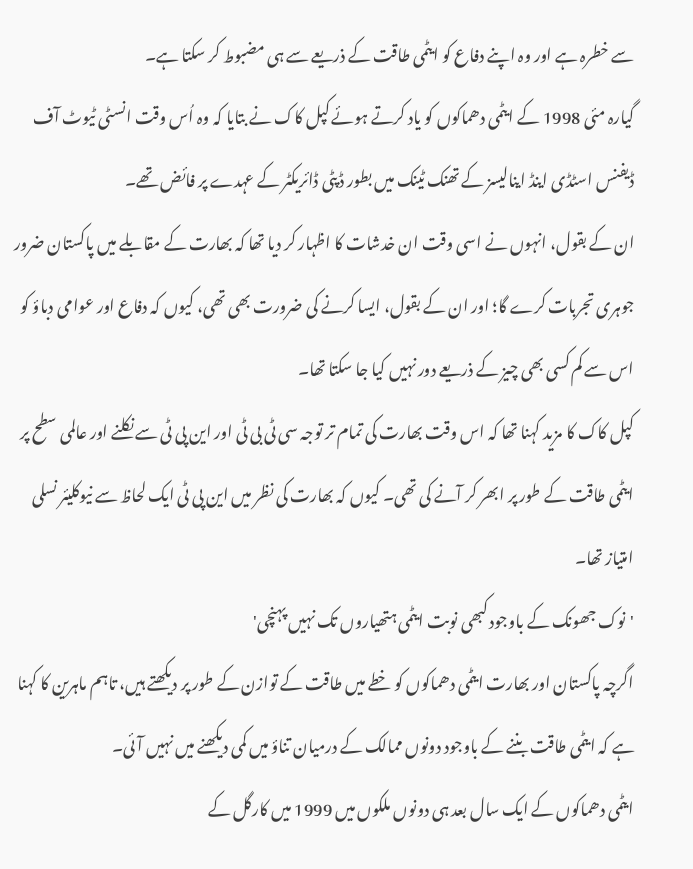سے خطرہ ہے اور وہ اپنے دفاع کو ایٹمی طاقت کے ذریعے سے ہی مضبوط کر سکتا ہے۔
گیارہ مئی 1998 کے ایٹمی دھماکوں کو یاد کرتے ہوئے کپل کاک نے بتایا کہ وہ اُس وقت انسٹی ٹیوٹ آف ڈیفنس اسٹڈی اینڈ اینالیسز کے تھنک ٹینک میں بطور ڈپٹی ڈائریکٹر کے عہدے پر فائض تھے۔
ان کے بقول، انہوں نے اسی وقت ان خدشات کا اظہار کر دیا تھا کہ بھارت کے مقابلے میں پاکستان ضرور جوہری تجربات کرے گا؛ اور ان کے بقول، ایسا کرنے کی ضرورت بھی تھی، کیوں کہ دفاع اور عوامی دباؤ کو اس سے کم کسی بھی چیز کے ذریعے دور نہیں کیا جا سکتا تھا۔
کپل کاک کا مزید کہنا تھا کہ اس وقت بھارت کی تمام تر توجہ سی ٹی بی ٹی اور این پی ٹی سے نکلنے اور عالمی سطح پر ایٹمی طاقت کے طور پر ابھر کر آنے کی تھی۔ کیوں کہ بھارت کی نظر میں این پی ٹی ایک لحاظ سے نیوکلیئر نسلی امتیاز تھا۔
'نوک جھونک کے باوجود کبھی نوبت ایٹمی ہتھیاروں تک نہیں پہنچی'
اگرچہ پاکستان اور بھارت ایٹمی دھماکوں کو خطے میں طاقت کے توازن کے طور پر دیکھتے ہیں، تاہم ماہرین کا کہنا ہے کہ ایٹمی طاقت بننے کے باوجود دونوں ممالک کے درمیان تناؤ میں کمی دیکھنے میں نہیں آئی۔
ایٹمی دھماکوں کے ایک سال بعد ہی دونوں ملکوں میں 1999 میں کارگل کے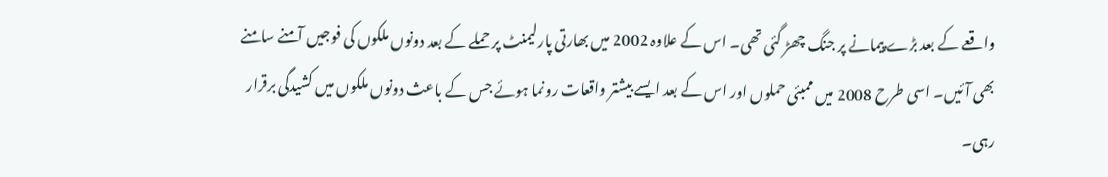واقعے کے بعد بڑے پیمانے پر جنگ چھڑ گئی تھی۔ اس کے علاوہ 2002 میں بھارتی پارلیمنٹ پر حملے کے بعد دونوں ملکوں کی فوجیں آمنے سامنے بھی آئیں۔ اسی طرح 2008 میں ممبئی حملوں اور اس کے بعد ایسے بیشتر واقعات رونما ہوئے جس کے باعث دونوں ملکوں میں کشیدگی برقرار رہی۔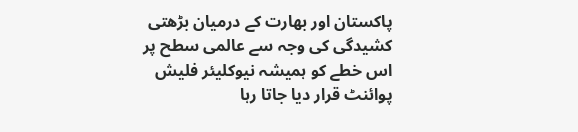پاکستان اور بھارت کے درمیان بڑھتی کشیدگی کی وجہ سے عالمی سطح پر اس خطے کو ہمیشہ نیوکلیئر فلیش پوائنٹ قرار دیا جاتا رہا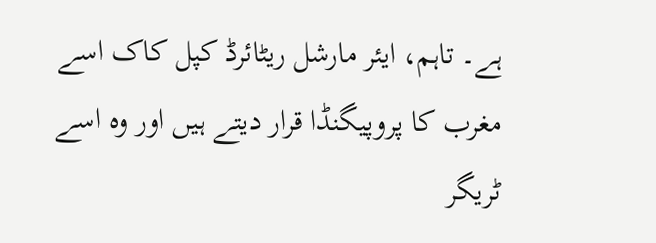ہے۔ تاہم، ایئر مارشل ریٹائرڈ کپل کاک اسے مغرب کا پروپیگنڈا قرار دیتے ہیں اور وہ اسے ٹریگر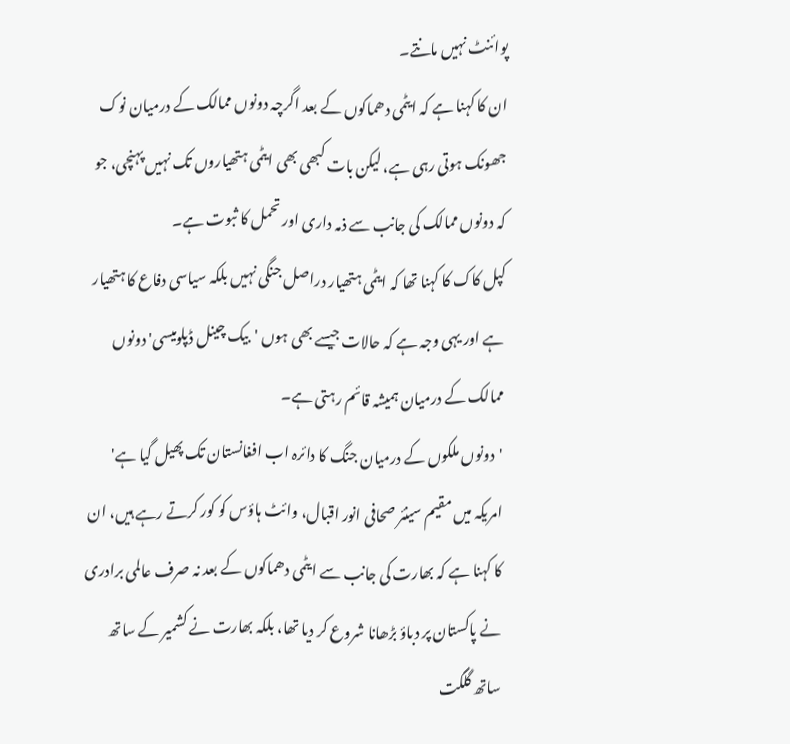پوائنٹ نہیں مانتے۔
ان کا کہنا ہے کہ ایٹمی دھماکوں کے بعد اگرچہ دونوں ممالک کے درمیان نوک جھونک ہوتی رہی ہے، لیکن بات کبھی بھی ایٹمی ہتھیاروں تک نہیں پہنچی، جو کہ دونوں ممالک کی جانب سے ذمہ داری اور تحمل کا ثبوت ہے۔
کپل کاک کا کہنا تھا کہ ایٹمی ہتھیار دراصل جنگی نہیں بلکہ سیاسی دفاع کا ہتھیار ہے اور یہی وجہ ہے کہ حالات جیسے بھی ہوں 'بیک چینل ڈپلومیسی' دونوں ممالک کے درمیان ہمیشہ قائم رہتی ہے۔
'دونوں ملکوں کے درمیان جنگ کا دائرہ اب افغانستان تک پھیل گیا ہے'
امریکہ میں مقیم سینئر صحافی انور اقبال، وائٹ ہاؤس کو کور کرتے رہے ہیں، ان کا کہنا ہے کہ بھارت کی جانب سے ایٹمی دھماکوں کے بعد نہ صرف عالمی برادری نے پاکستان پر دباؤ بڑھانا شروع کر دیا تھا، بلکہ بھارت نے کشمیر کے ساتھ ساتھ گلگت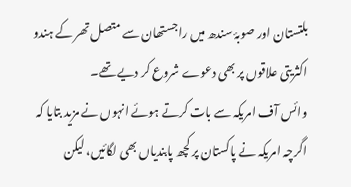بلتستان اور صوبۂ سندھ میں راجستھان سے متصل تھر کے ہندو اکثریتی علاقوں پر بھی دعوے شروع کر دیے تھے۔
وائس آف امریکہ سے بات کرتے ہوئے انہوں نے مزید بتایا کہ اگرچہ امریکہ نے پاکستان پر کچھ پابندیاں بھی لگائیں، لیکن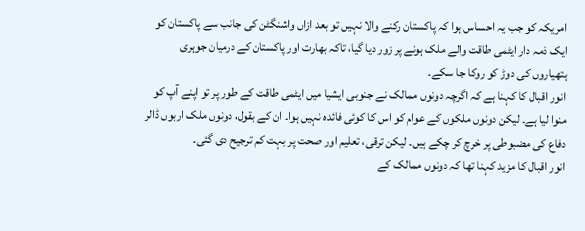امریکہ کو جب یہ احساس ہوا کہ پاکستان رکنے والا نہیں تو بعد ازاں واشنگٹن کی جانب سے پاکستان کو ایک ذمہ دار ایٹمی طاقت والے ملک ہونے پر زور دیا گیا، تاکہ بھارت اور پاکستان کے درمیان جوہری ہتھیاروں کی دوڑ کو روکا جا سکے۔
انور اقبال کا کہنا ہے کہ اگرچہ دونوں ممالک نے جنوبی ایشیا میں ایٹمی طاقت کے طور پر تو اپنے آپ کو منوا لیا ہے۔ لیکن دونوں ملکوں کے عوام کو اس کا کوئی فائدہ نہیں ہوا۔ ان کے بقول، دونوں ملک اربوں ڈالر دفاع کی مضبوطی پر خرچ کر چکے ہیں۔ لیکن ترقی، تعلیم اور صحت پر بہت کم ترجیح دی گئی۔
انور اقبال کا مزید کہنا تھا کہ دونوں ممالک کے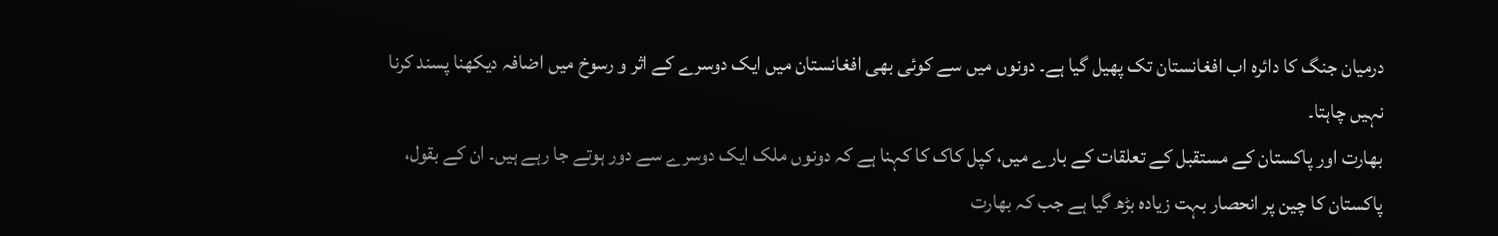درمیان جنگ کا دائرہ اب افغانستان تک پھیل گیا ہے۔ دونوں میں سے کوئی بھی افغانستان میں ایک دوسرے کے اثر و رسوخ میں اضافہ دیکھنا پسند کرنا نہیں چاہتا۔
بھارت اور پاکستان کے مستقبل کے تعلقات کے بارے میں، کپل کاک کا کہنا ہے کہ دونوں ملک ایک دوسرے سے دور ہوتے جا رہے ہیں۔ ان کے بقول، پاکستان کا چین پر انحصار بہت زیادہ بڑھ گیا ہے جب کہ بھارت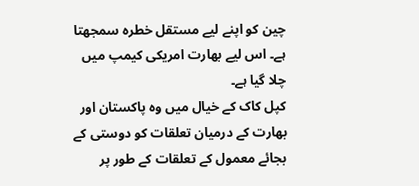چین کو اپنے لیے مستقل خطرہ سمجھتا ہے۔ اس لیے بھارت امریکی کیمپ میں چلا گیا ہے۔
کپل کاک کے خیال میں وہ پاکستان اور بھارت کے درمیان تعلقات کو دوستی کے بجائے معمول کے تعلقات کے طور پر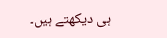ہی دیکھتے ہیں۔